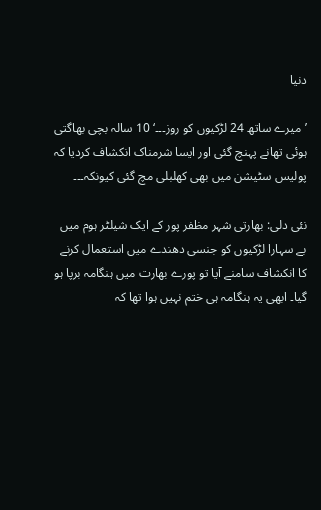دنیا

’میرے ساتھ 24 لڑکیوں کو روز۔۔۔‘ 10 سالہ بچی بھاگتی ہوئی تھانے پہنچ گئی اور ایسا شرمناک انکشاف کردیا کہ پولیس سٹیشن میں بھی کھلبلی مچ گئی کیونکہ۔۔۔

نئی دلی: بھارتی شہر مظفر پور کے ایک شیلٹر ہوم میں بے سہارا لڑکیوں کو جنسی دھندے میں استعمال کرنے کا انکشاف سامنے آیا تو پورے بھارت میں ہنگامہ برپا ہو گیا۔ ابھی یہ ہنگامہ ہی ختم نہیں ہوا تھا کہ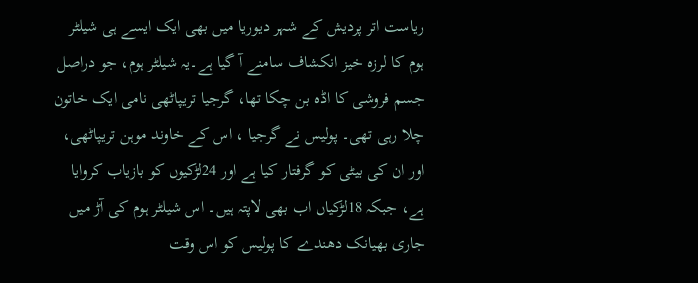ریاست اتر پردیش کے شہر دیوریا میں بھی ایک ایسے ہی شیلٹر ہوم کا لرزہ خیز انکشاف سامنے آ گیا ہے۔یہ شیلٹر ہوم، جو دراصل جسم فروشی کا اڈہ بن چکا تھا، گرجیا تریپاٹھی نامی ایک خاتون چلا رہی تھی۔ پولیس نے گرجیا ، اس کے خاوند موہن تریپاٹھی، اور ان کی بیٹی کو گرفتار کیا ہے اور 24لڑکیوں کو بازیاب کروایا ہے، جبکہ 18لڑکیاں اب بھی لاپتہ ہیں۔ اس شیلٹر ہوم کی آڑ میں جاری بھیانک دھندے کا پولیس کو اس وقت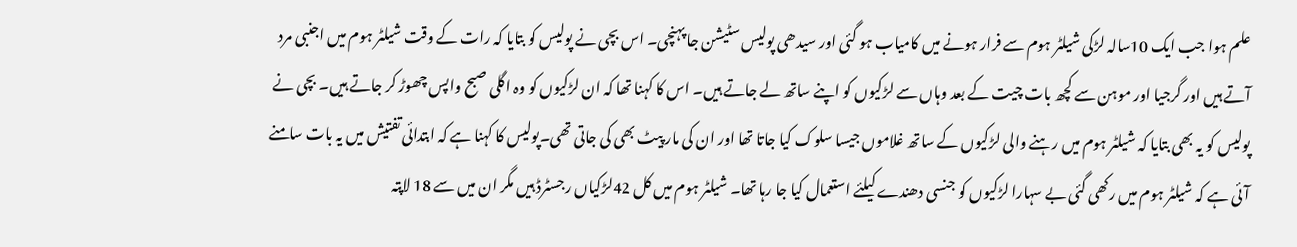علم ہوا جب ایک 10سالہ لڑکی شیلٹر ہوم سے فرار ہونے میں کامیاب ہو گئی اور سیدھی پولیس سٹیشن جا پہنچی۔ اس بچی نے پولیس کو بتایا کہ رات کے وقت شیلٹر ہوم میں اجنبی مرد آتے ہیں اور گرجیا اور موہن سے کچھ بات چیت کے بعد وہاں سے لڑکیوں کو اپنے ساتھ لے جاتے ہیں۔ اس کا کہنا تھا کہ ان لڑکیوں کو وہ اگلی صبح واپس چھوڑ کر جاتے ہیں۔ بچی نے پولیس کو یہ بھی بتایا کہ شیلٹر ہوم میں رہنے والی لڑکیوں کے ساتھ غلاموں جیسا سلوک کیا جاتا تھا اور ان کی مار پیٹ بھی کی جاتی تھی۔پولیس کا کہنا ہے کہ ابتدائی تفتیش میں یہ بات سامنے آئی ہے کہ شیلٹر ہوم میں رکھی گئی بے سہارا لڑکیوں کو جنسی دھندے کیلئے استعمال کیا جا رہا تھا۔ شیلٹر ہوم میں کل 42لڑکیاں رجسٹرڈ ہیں مگر ان میں سے 18 لاپتہ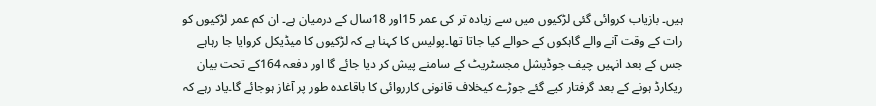ہیں۔ بازیاب کروائی گئی لڑکیوں میں سے زیادہ تر کی عمر 15اور 18سال کے درمیان ہے۔ ان کم عمر لڑکیوں کو رات کے وقت آنے والے گاہکوں کے حوالے کیا جاتا تھا۔پولیس کا کہنا ہے کہ لڑکیوں کا میڈیکل کروایا جا رہاہے جس کے بعد انہیں چیف جوڈیشل مجسٹریٹ کے سامنے پیش کر دیا جائے گا اور دفعہ 164کے تحت بیان ریکارڈ ہونے کے بعد گرفتار کیے گئے جوڑے کیخلاف قانونی کارروائی کا باقاعدہ طور پر آغاز ہوجائے گا۔یاد رہے کہ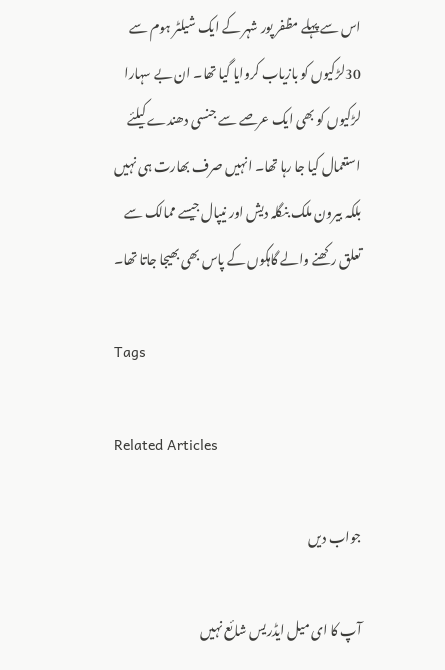اس سے پہلے مظفر پور شہر کے ایک شیلٹر ہوم سے 30لڑکیوں کو بازیاب کروایا گیا تھا۔ ان بے سہارا لڑکیوں کو بھی ایک عرصے سے جنسی دھندے کیلئے استعمال کیا جا رہا تھا۔ انہیں صرف بھارت ہی نہیں بلکہ بیرون ملک بنگلہ دیش اور نیپال جیسے ممالک سے تعلق رکھنے والے گاہکوں کے پاس بھی بھیجا جاتا تھا۔

Tags

Related Articles

جواب دیں

آپ کا ای میل ایڈریس شائع نہیں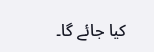کیا جائے گا۔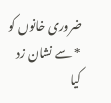ضروری خانوں کو * سے نشان زد کیا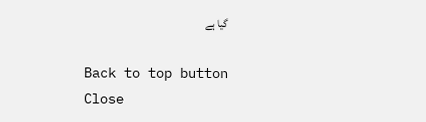گیا ہے

Back to top button
Close